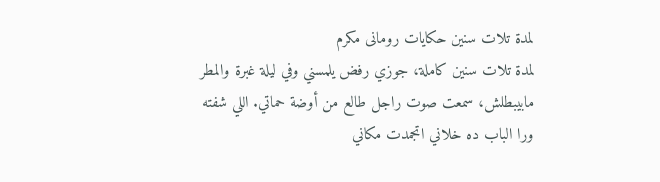لمدة تلات سنين حكايات رومانى مكرم
لمدة تلات سنين كاملة، جوزي رفض يلمسني وفي ليلة غبرة والمطر مابيبطلش، سمعت صوت راجل طالع من أوضة حماتي. اللي شفته ورا الباب ده خلاني اتجمدت مكاني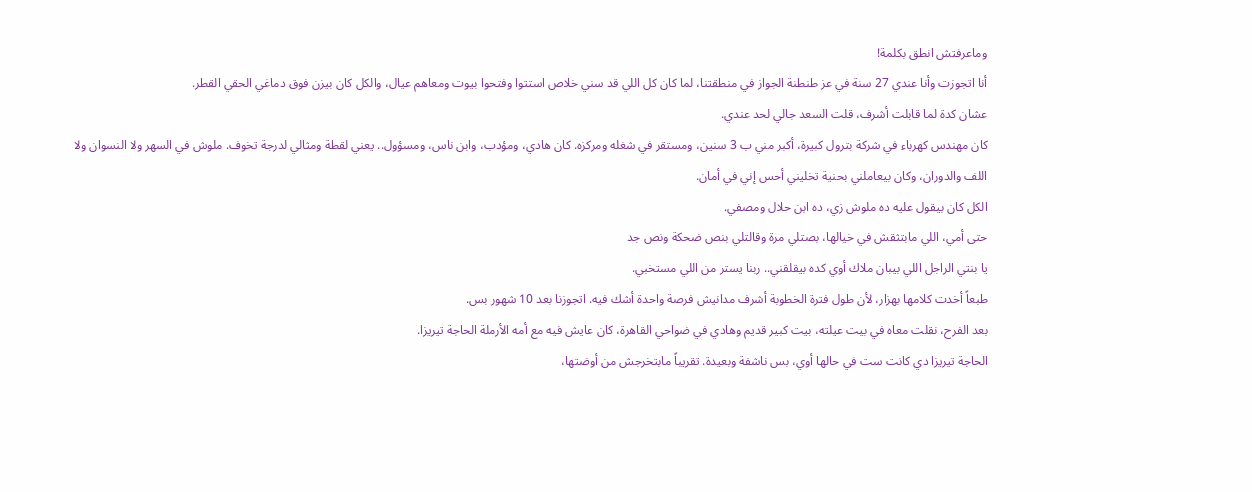وماعرفتش انطق بكلمة!
أنا اتجوزت وأنا عندي 27 سنة في عز طنطنة الجواز في منطقتنا، لما كان كل اللي قد سني خلاص استتوا وفتحوا بيوت ومعاهم عيال، والكل كان بيزن فوق دماغي الحقي القطر.
عشان كدة لما قابلت أشرف، قلت السعد جالي لحد عندي.
كان مهندس كهرباء في شركة بترول كبيرة، أكبر مني ب 3 سنين، ومستقر في شغله ومركزه. كان هادي، ومؤدب، وابن ناس، ومسؤول.. يعني لقطة ومثالي لدرجة تخوف. ملوش في السهر ولا النسوان ولا اللف والدوران، وكان بيعاملني بحنية تخليني أحس إني في أمان.
الكل كان بيقول عليه ده ملوش زي، ده ابن حلال ومصفي.
حتى أمي، اللي مابتثقش في خيالها، بصتلي مرة وقالتلي بنص ضحكة ونص جد
يا بنتي الراجل اللي بيبان ملاك أوي كده بيقلقني.. ربنا يستر من اللي مستخبي.
طبعاً أخدت كلامها بهزار، لأن طول فترة الخطوبة أشرف مدانيش فرصة واحدة أشك فيه. اتجوزنا بعد 10 شهور بس.
بعد الفرح، نقلت معاه في بيت عيلته، بيت كبير قديم وهادي في ضواحي القاهرة، كان عايش فيه مع أمه الأرملة الحاجة تيريزا.
الحاجة تيريزا دي كانت ست في حالها أوي، بس ناشفة وبعيدة. تقريباً مابتخرجش من أوضتها،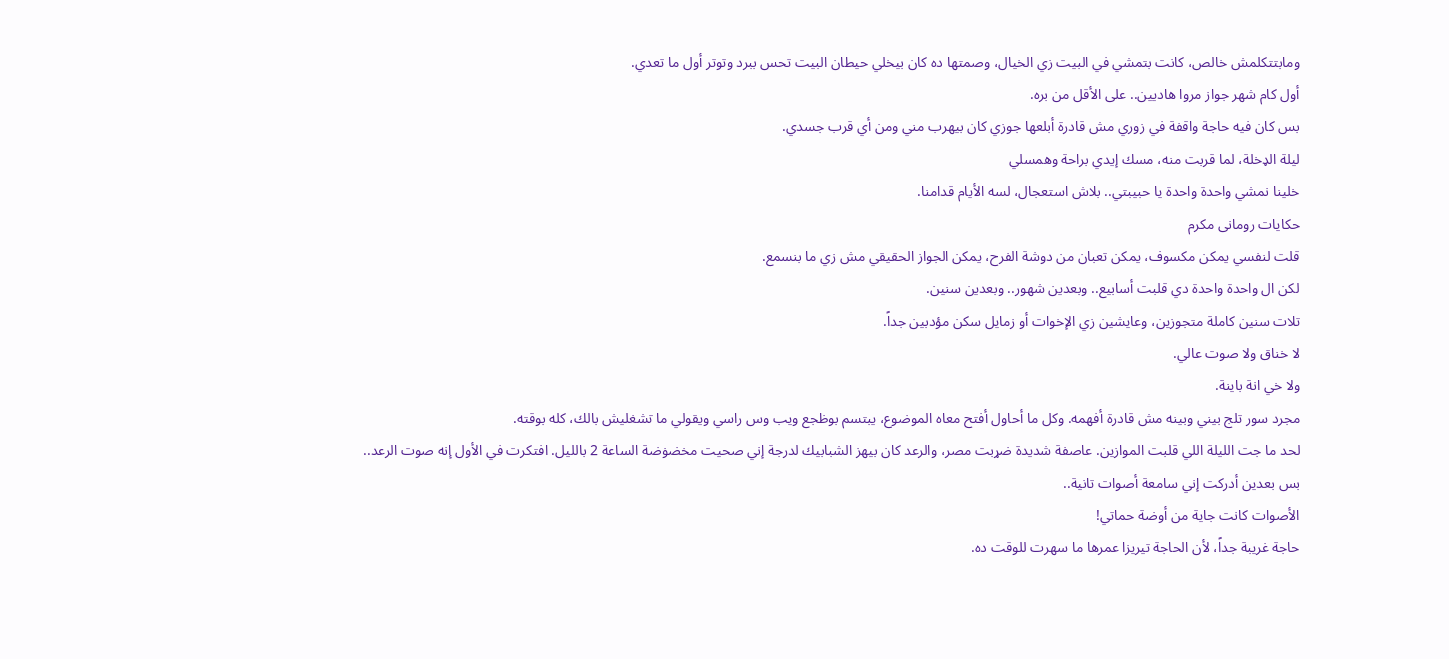ومابتتكلمش خالص، كانت بتمشي في البيت زي الخيال، وصمتها ده كان بيخلي حيطان البيت تحس ببرد وتوتر أول ما تعدي.
أول كام شهر جواز مروا هاديين.. على الأقل من بره.
بس كان فيه حاجة واقفة في زوري مش قادرة أبلعها جوزي كان بيهرب مني ومن أي قرب جسدي.
ليلة الډخلة، لما قربت منه، مسك إيدي براحة وهمسلي
خلينا نمشي واحدة واحدة يا حبيبتي.. بلاش استعجال، لسه الأيام قدامنا.
حكايات رومانى مكرم
قلت لنفسي يمكن مكسوف، يمكن تعبان من دوشة الفرح، يمكن الجواز الحقيقي مش زي ما بنسمع.
لكن ال واحدة واحدة دي قلبت أسابيع.. وبعدين شهور.. وبعدين سنين.
تلات سنين كاملة متجوزين، وعايشين زي الإخوات أو زمايل سكن مؤدبين جداً.
لا خناق ولا صوت عالي.
ولا خي انة باينة.
مجرد سور تلج بيني وبينه مش قادرة أفهمه. وكل ما أحاول أفتح معاه الموضوع، يبتسم بوظجع ويب وس راسي ويقولي ما تشغليش بالك، كله بوقته.
لحد ما جت الليلة اللي قلبت الموازين. عاصفة شديدة ضړبت مصر، والرعد كان بيهز الشبابيك لدرجة إني صحيت مخضۏضة الساعة 2 بالليل. افتكرت في الأول إنه صوت الرعد..
بس بعدين أدركت إني سامعة أصوات تانية..
الأصوات كانت جاية من أوضة حماتي!
حاجة غريبة جداً، لأن الحاجة تيريزا عمرها ما سهرت للوقت ده.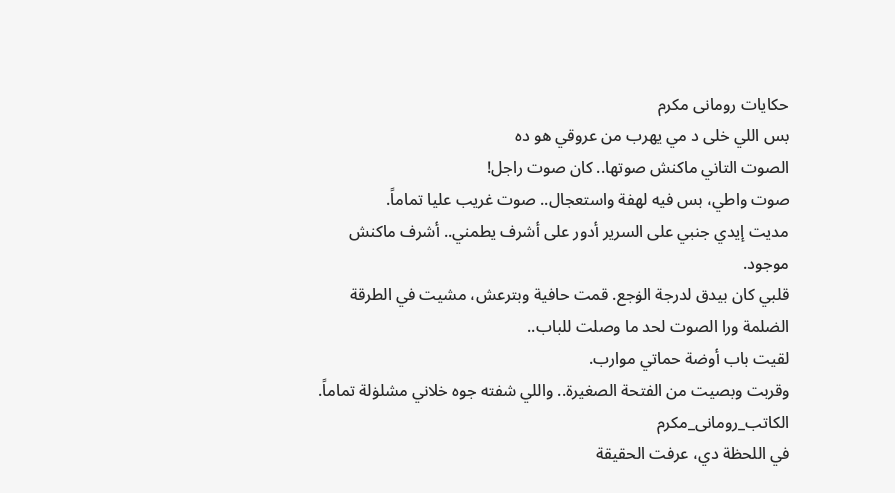حكايات رومانى مكرم
بس اللي خلى د مي يهرب من عروقي هو ده
الصوت التاني ماكنش صوتها.. كان صوت راجل!
صوت واطي، بس فيه لهفة واستعجال.. صوت غريب عليا تماماً.
مديت إيدي جنبي على السرير أدور على أشرف يطمني.. أشرف ماكنش موجود.
قلبي كان بيدق لدرجة الۏجع. قمت حافية وبترعش، مشيت في الطرقة الضلمة ورا الصوت لحد ما وصلت للباب..
لقيت باب أوضة حماتي موارب.
وقربت وبصيت من الفتحة الصغيرة.. واللي شفته جوه خلاني مشلۏلة تماماً.
الكاتب_رومانى_مكرم
في اللحظة دي، عرفت الحقيقة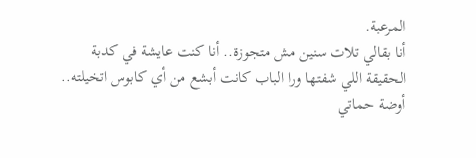المرعبة.
أنا بقالي تلات سنين مش متجوزة.. أنا كنت عايشة في كدبة
الحقيقة اللي شفتها ورا الباب كانت أبشع من أي كابوس اتخيلته..
أوضة حماتي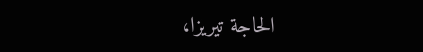الحاجة تيريزا،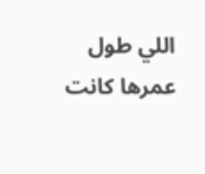اللي طول عمرها كانت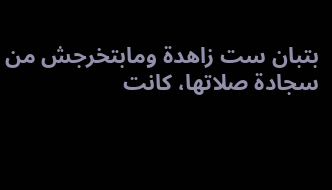بتبان ست زاهدة ومابتخرجش من سجادة صلاتها، كانت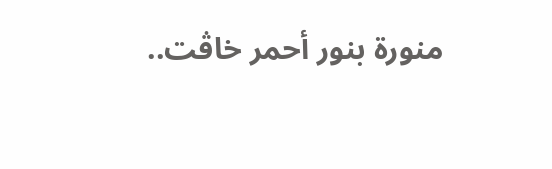منورة بنور أحمر خاڤت..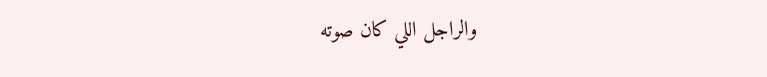والراجل اللي كان صوته